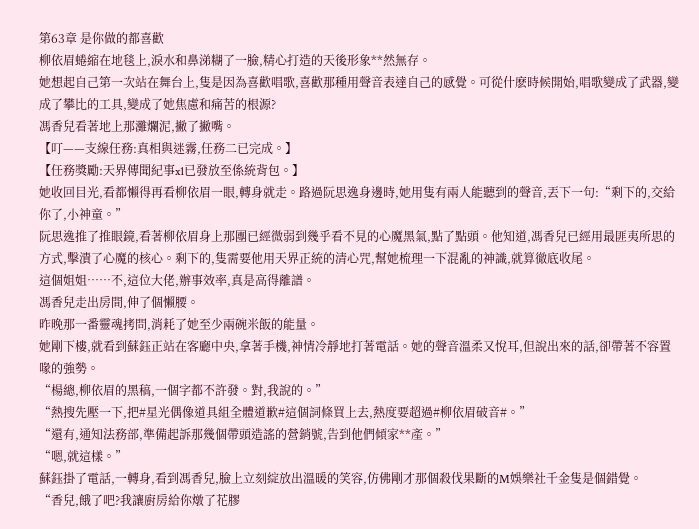第63章 是你做的都喜歡
柳依眉蜷縮在地毯上,淚水和鼻涕糊了一臉,精心打造的天後形象**然無存。
她想起自己第一次站在舞台上,隻是因為喜歡唱歌,喜歡那種用聲音表達自己的感覺。可從什麽時候開始,唱歌變成了武器,變成了攀比的工具,變成了她焦慮和痛苦的根源?
馮香兒看著地上那灘爛泥,撇了撇嘴。
【叮——支線任務:真相與迷霧,任務二已完成。】
【任務獎勵:天界傳聞紀事x1已發放至係統背包。】
她收回目光,看都懶得再看柳依眉一眼,轉身就走。路過阮思逸身邊時,她用隻有兩人能聽到的聲音,丟下一句:“剩下的,交給你了,小神童。”
阮思逸推了推眼鏡,看著柳依眉身上那團已經微弱到幾乎看不見的心魔黑氣,點了點頭。他知道,馮香兒已經用最匪夷所思的方式,擊潰了心魔的核心。剩下的,隻需要他用天界正統的清心咒,幫她梳理一下混亂的神識,就算徹底收尾。
這個姐姐……不,這位大佬,辦事效率,真是高得離譜。
馮香兒走出房間,伸了個懶腰。
昨晚那一番靈魂拷問,消耗了她至少兩碗米飯的能量。
她剛下樓,就看到蘇鈺正站在客廳中央,拿著手機,神情冷靜地打著電話。她的聲音溫柔又悅耳,但說出來的話,卻帶著不容置喙的強勢。
“楊總,柳依眉的黑稿,一個字都不許發。對,我說的。”
“熱搜先壓一下,把#星光偶像道具組全體道歉#這個詞條買上去,熱度要超過#柳依眉破音#。”
“還有,通知法務部,準備起訴那幾個帶頭造謠的營銷號,告到他們傾家**產。”
“嗯,就這樣。”
蘇鈺掛了電話,一轉身,看到馮香兒,臉上立刻綻放出溫暖的笑容,仿佛剛才那個殺伐果斷的M娛樂社千金隻是個錯覺。
“香兒,餓了吧?我讓廚房給你燉了花膠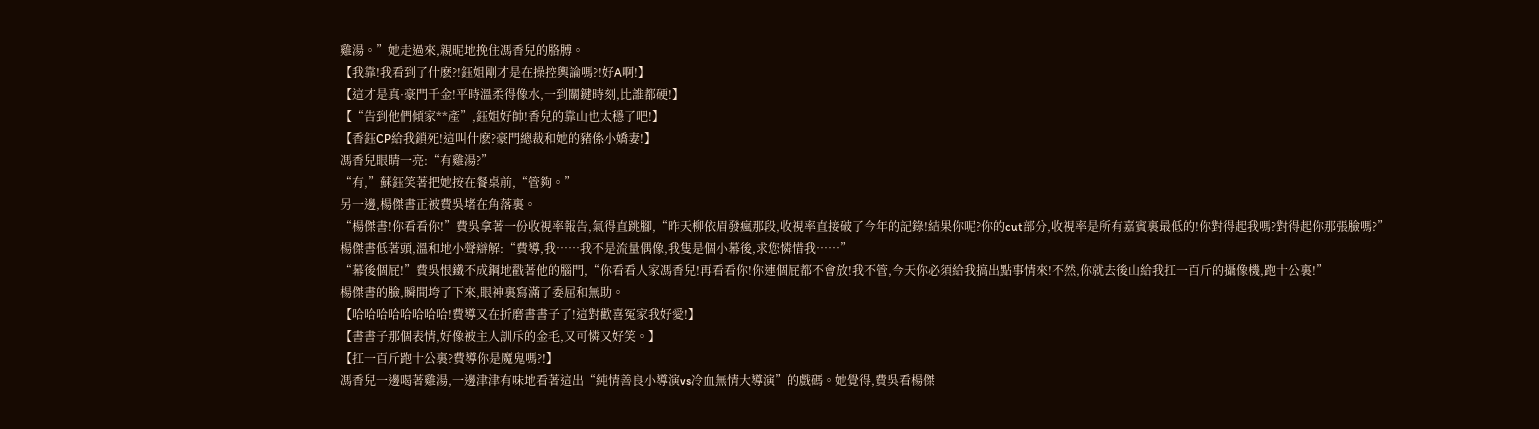雞湯。”她走過來,親昵地挽住馮香兒的胳膊。
【我靠!我看到了什麽?!鈺姐剛才是在操控輿論嗎?!好A啊!】
【這才是真·豪門千金!平時溫柔得像水,一到關鍵時刻,比誰都硬!】
【“告到他們傾家**產”,鈺姐好帥!香兒的靠山也太穩了吧!】
【香鈺CP給我鎖死!這叫什麽?豪門總裁和她的豬係小嬌妻!】
馮香兒眼睛一亮:“有雞湯?”
“有,”蘇鈺笑著把她按在餐桌前,“管夠。”
另一邊,楊傑書正被費吳堵在角落裏。
“楊傑書!你看看你!”費吳拿著一份收視率報告,氣得直跳腳,“昨天柳依眉發瘋那段,收視率直接破了今年的記錄!結果你呢?你的cut部分,收視率是所有嘉賓裏最低的!你對得起我嗎?對得起你那張臉嗎?”
楊傑書低著頭,溫和地小聲辯解:“費導,我……我不是流量偶像,我隻是個小幕後,求您憐惜我……”
“幕後個屁!”費吳恨鐵不成鋼地戳著他的腦門,“你看看人家馮香兒!再看看你!你連個屁都不會放!我不管,今天你必須給我搞出點事情來!不然,你就去後山給我扛一百斤的攝像機,跑十公裏!”
楊傑書的臉,瞬間垮了下來,眼神裏寫滿了委屈和無助。
【哈哈哈哈哈哈哈哈!費導又在折磨書書子了!這對歡喜冤家我好愛!】
【書書子那個表情,好像被主人訓斥的金毛,又可憐又好笑。】
【扛一百斤跑十公裏?費導你是魔鬼嗎?!】
馮香兒一邊喝著雞湯,一邊津津有味地看著這出“純情善良小導演vs冷血無情大導演”的戲碼。她覺得,費吳看楊傑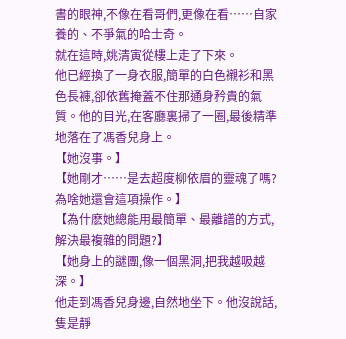書的眼神,不像在看哥們,更像在看……自家養的、不爭氣的哈士奇。
就在這時,姚清寅從樓上走了下來。
他已經換了一身衣服,簡單的白色襯衫和黑色長褲,卻依舊掩蓋不住那通身矜貴的氣質。他的目光,在客廳裏掃了一圈,最後精準地落在了馮香兒身上。
【她沒事。】
【她剛才……是去超度柳依眉的靈魂了嗎?為啥她還會這項操作。】
【為什麽她總能用最簡單、最離譜的方式,解決最複雜的問題?】
【她身上的謎團,像一個黑洞,把我越吸越深。】
他走到馮香兒身邊,自然地坐下。他沒說話,隻是靜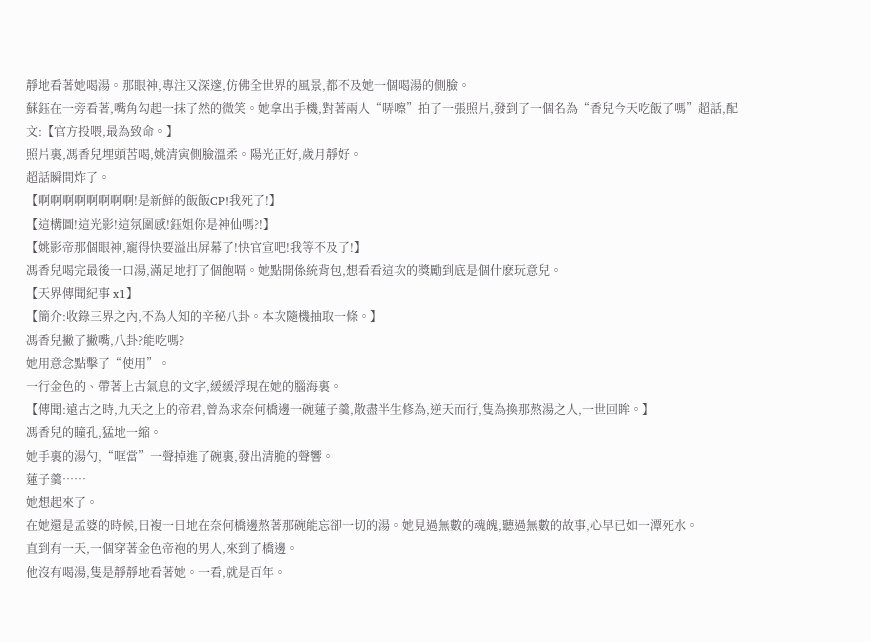靜地看著她喝湯。那眼神,專注又深邃,仿佛全世界的風景,都不及她一個喝湯的側臉。
蘇鈺在一旁看著,嘴角勾起一抹了然的微笑。她拿出手機,對著兩人“哢嚓”拍了一張照片,發到了一個名為“香兒今天吃飯了嗎”超話,配文:【官方投喂,最為致命。】
照片裏,馮香兒埋頭苦喝,姚清寅側臉溫柔。陽光正好,歲月靜好。
超話瞬間炸了。
【啊啊啊啊啊啊啊啊!是新鮮的飯飯CP!我死了!】
【這構圖!這光影!這氛圍感!鈺姐你是神仙嗎?!】
【姚影帝那個眼神,寵得快要溢出屏幕了!快官宣吧!我等不及了!】
馮香兒喝完最後一口湯,滿足地打了個飽嗝。她點開係統背包,想看看這次的獎勵到底是個什麽玩意兒。
【天界傳聞紀事 x1】
【簡介:收錄三界之內,不為人知的辛秘八卦。本次隨機抽取一條。】
馮香兒撇了撇嘴,八卦?能吃嗎?
她用意念點擊了“使用”。
一行金色的、帶著上古氣息的文字,緩緩浮現在她的腦海裏。
【傳聞:遠古之時,九天之上的帝君,曾為求奈何橋邊一碗蓮子羹,散盡半生修為,逆天而行,隻為換那熬湯之人,一世回眸。】
馮香兒的瞳孔,猛地一縮。
她手裏的湯勺,“哐當”一聲掉進了碗裏,發出清脆的聲響。
蓮子羹……
她想起來了。
在她還是孟婆的時候,日複一日地在奈何橋邊熬著那碗能忘卻一切的湯。她見過無數的魂魄,聽過無數的故事,心早已如一潭死水。
直到有一天,一個穿著金色帝袍的男人,來到了橋邊。
他沒有喝湯,隻是靜靜地看著她。一看,就是百年。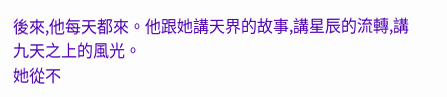後來,他每天都來。他跟她講天界的故事,講星辰的流轉,講九天之上的風光。
她從不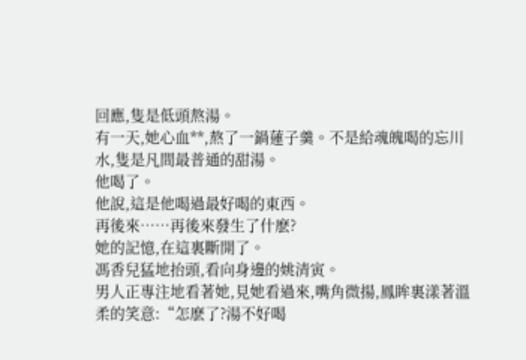回應,隻是低頭熬湯。
有一天,她心血**,熬了一鍋蓮子羹。不是給魂魄喝的忘川水,隻是凡間最普通的甜湯。
他喝了。
他說,這是他喝過最好喝的東西。
再後來……再後來發生了什麽?
她的記憶,在這裏斷開了。
馮香兒猛地抬頭,看向身邊的姚清寅。
男人正專注地看著她,見她看過來,嘴角微揚,鳳眸裏漾著溫柔的笑意:“怎麽了?湯不好喝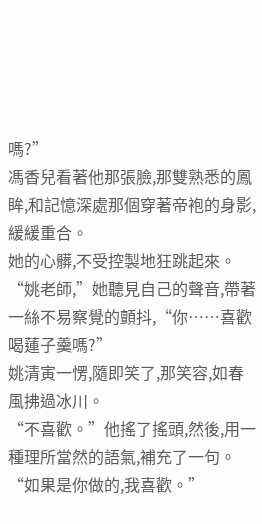嗎?”
馮香兒看著他那張臉,那雙熟悉的鳳眸,和記憶深處那個穿著帝袍的身影,緩緩重合。
她的心髒,不受控製地狂跳起來。
“姚老師,”她聽見自己的聲音,帶著一絲不易察覺的顫抖,“你……喜歡喝蓮子羹嗎?”
姚清寅一愣,隨即笑了,那笑容,如春風拂過冰川。
“不喜歡。”他搖了搖頭,然後,用一種理所當然的語氣,補充了一句。
“如果是你做的,我喜歡。”